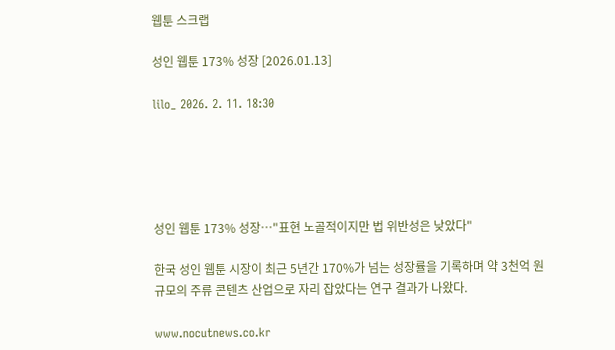웹툰 스크랩

성인 웹툰 173% 성장 [2026.01.13]

lilo_ 2026. 2. 11. 18:30





성인 웹툰 173% 성장…"표현 노골적이지만 법 위반성은 낮았다"

한국 성인 웹툰 시장이 최근 5년간 170%가 넘는 성장률을 기록하며 약 3천억 원 규모의 주류 콘텐츠 산업으로 자리 잡았다는 연구 결과가 나왔다.

www.nocutnews.co.kr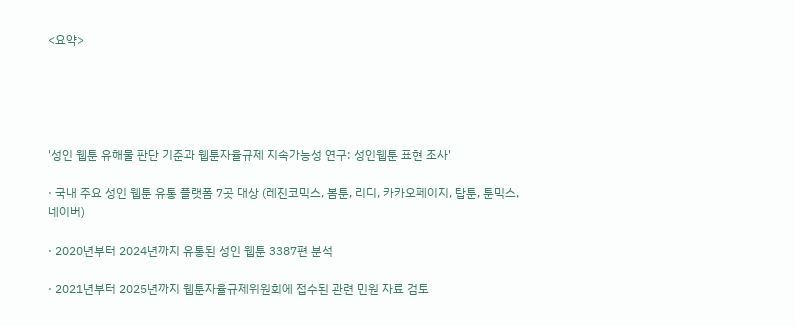<요약>





'성인 웹툰 유해물 판단 기준과 웹툰자율규제 지속가능성 연구: 성인웹툰 표현 조사'

· 국내 주요 성인 웹툰 유통 플랫폼 7곳 대상 (레진코믹스, 봄툰, 리디, 카카오페이지, 탑툰, 툰믹스, 네이버)

· 2020년부터 2024년까지 유통된 성인 웹툰 3387편 분석

· 2021년부터 2025년까지 웹툰자율규제위원회에 접수된 관련 민원 자료 검토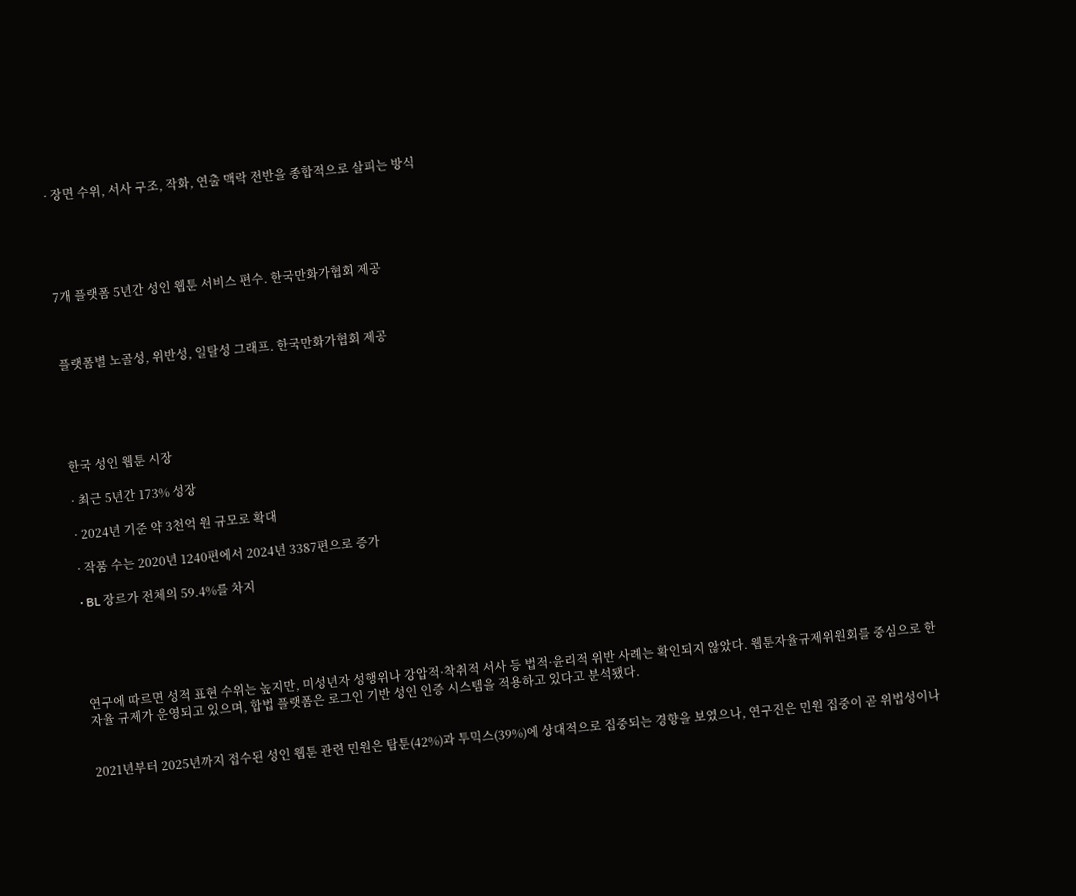· 장면 수위, 서사 구조, 작화, 연출 맥락 전반을 종합적으로 살피는 방식





7개 플랫폼 5년간 성인 웹툰 서비스 편수. 한국만화가협회 제공



플랫폼별 노골성, 위반성, 일탈성 그래프. 한국만화가협회 제공





한국 성인 웹툰 시장

· 최근 5년간 173% 성장

· 2024년 기준 약 3천억 원 규모로 확대

· 작품 수는 2020년 1240편에서 2024년 3387편으로 증가

· BL 장르가 전체의 59.4%를 차지





연구에 따르면 성적 표현 수위는 높지만, 미성년자 성행위나 강압적·착취적 서사 등 법적·윤리적 위반 사례는 확인되지 않았다. 웹툰자율규제위원회를 중심으로 한 자율 규제가 운영되고 있으며, 합법 플랫폼은 로그인 기반 성인 인증 시스템을 적용하고 있다고 분석됐다.


2021년부터 2025년까지 접수된 성인 웹툰 관련 민원은 탑툰(42%)과 투믹스(39%)에 상대적으로 집중되는 경향을 보였으나, 연구진은 민원 집중이 곧 위법성이나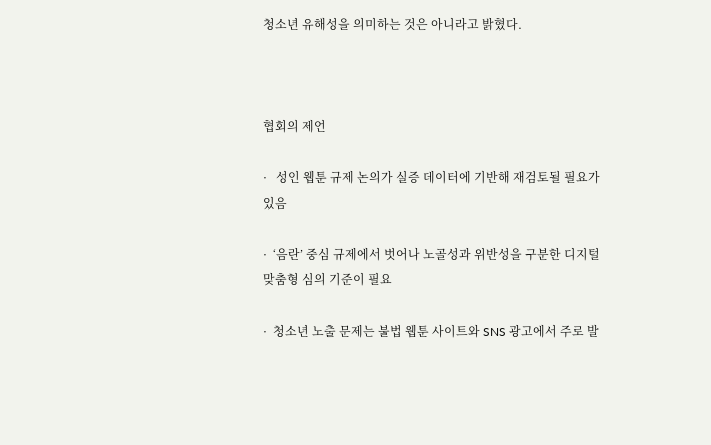청소년 유해성을 의미하는 것은 아니라고 밝혔다.



협회의 제언

·   성인 웹툰 규제 논의가 실증 데이터에 기반해 재검토될 필요가 있음

·  ‘음란’ 중심 규제에서 벗어나 노골성과 위반성을 구분한 디지털 맞춤형 심의 기준이 필요

·  청소년 노출 문제는 불법 웹툰 사이트와 SNS 광고에서 주로 발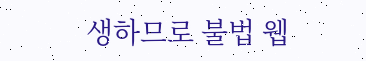생하므로 불법 웹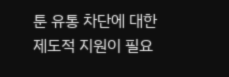툰 유통 차단에 대한 제도적 지원이 필요